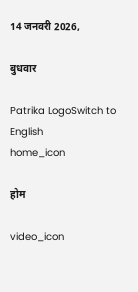14 जनवरी 2026,

बुधवार

Patrika LogoSwitch to English
home_icon

होम

video_icon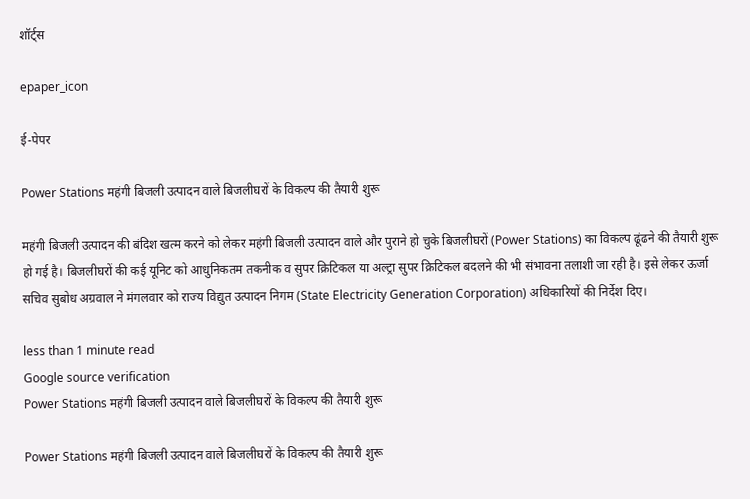शॉर्ट्स

epaper_icon

ई-पेपर

Power Stations महंगी बिजली उत्पादन वाले बिजलीघरों के विकल्प की तैयारी शुरू

महंगी बिजली उत्पादन की बंदिश खत्म करने को लेकर महंगी बिजली उत्पादन वाले और पुराने हो चुके बिजलीघरों (Power Stations) का विकल्प ढूंढने की तैयारी शुरू हो गई है। बिजलीघरों की कई यूनिट को आधुनिकतम तकनीक व सुपर क्रिटिकल या अल्ट्रा सुपर क्रिटिकल बदलने की भी संभावना तलाशी जा रही है। इसे लेकर ऊर्जा सचिव सुबोध अग्रवाल ने मंगलवार को राज्य विद्युत उत्पादन निगम (State Electricity Generation Corporation) अधिकारियों की निर्देश दिए।

less than 1 minute read
Google source verification
Power Stations महंगी बिजली उत्पादन वाले बिजलीघरों के विकल्प की तैयारी शुरू

Power Stations महंगी बिजली उत्पादन वाले बिजलीघरों के विकल्प की तैयारी शुरू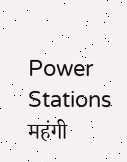Power Stations महंगी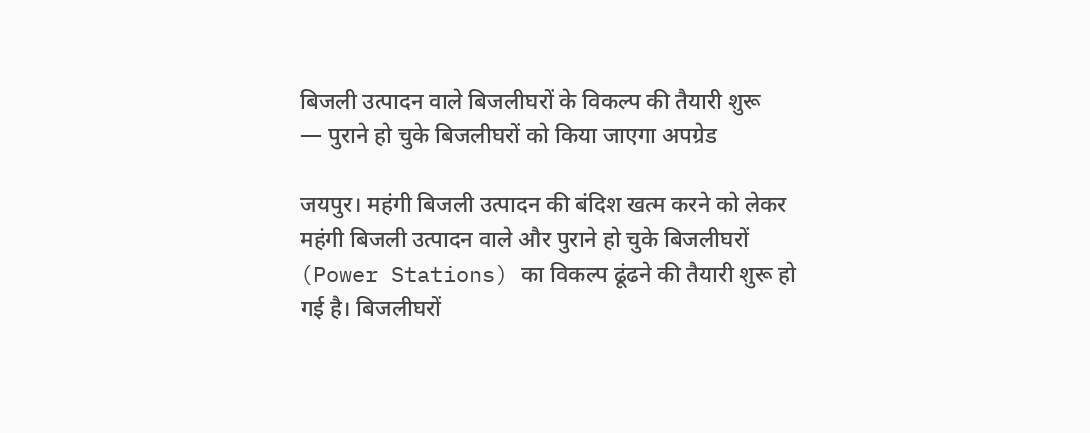बिजली उत्पादन वाले बिजलीघरों के विकल्प की तैयारी शुरू
— पुराने हो चुके बिजलीघरों को किया जाएगा अपग्रेड

जयपुर। महंगी बिजली उत्पादन की बंदिश खत्म करने को लेकर महंगी बिजली उत्पादन वाले और पुराने हो चुके बिजलीघरों (Power Stations) का विकल्प ढूंढने की तैयारी शुरू हो गई है। बिजलीघरों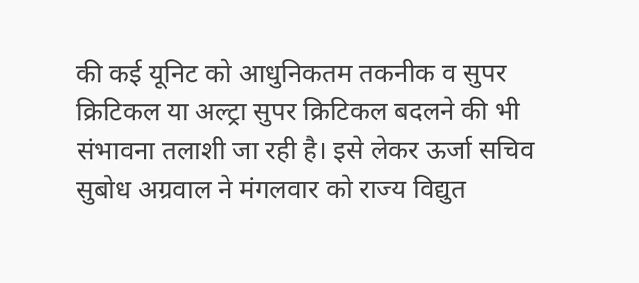की कई यूनिट को आधुनिकतम तकनीक व सुपर क्रिटिकल या अल्ट्रा सुपर क्रिटिकल बदलने की भी संभावना तलाशी जा रही है। इसे लेकर ऊर्जा सचिव सुबोध अग्रवाल ने मंगलवार को राज्य विद्युत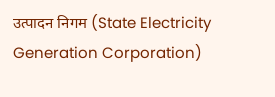उत्पादन निगम (State Electricity Generation Corporation)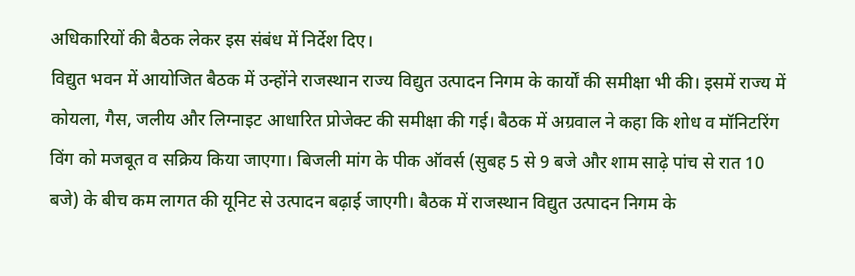अधिकारियों की बैठक लेकर इस संबंध में निर्देश दिए।
विद्युत भवन में आयोजित बैठक में उन्होंने राजस्थान राज्य विद्युत उत्पादन निगम के कार्यों की समीक्षा भी की। इसमें राज्य में कोयला, गैस, जलीय और लिग्नाइट आधारित प्रोजेक्ट की समीक्षा की गई। बैठक में अग्रवाल ने कहा कि शोध व मॉनिटरिंग विंग को मजबूत व सक्रिय किया जाएगा। बिजली मांग के पीक ऑवर्स (सुबह 5 से 9 बजे और शाम साढ़े पांच से रात 10 बजे) के बीच कम लागत की यूनिट से उत्पादन बढ़ाई जाएगी। बैठक में राजस्थान विद्युत उत्पादन निगम के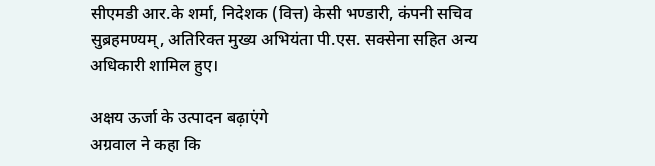सीएमडी आर.के शर्मा, निदेशक (वित्त) केसी भण्डारी, कंपनी सचिव सुब्रहमण्यम्, अतिरिक्त मुख्य अभियंता पी.एस. सक्सेना सहित अन्य अधिकारी शामिल हुए।

अक्षय ऊर्जा के उत्पादन बढ़ाएंगे
अग्रवाल ने कहा कि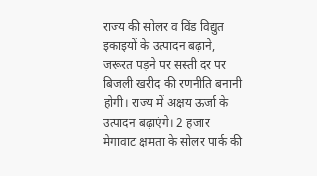राज्य की सोलर व विंड विद्युत इकाइयों के उत्पादन बढ़ाने, जरूरत पड़ने पर सस्ती दर पर बिजली खरीद की रणनीति बनानी होगी। राज्य में अक्षय ऊर्जा के उत्पादन बढ़ाएंगे। 2 हजार मेगावाट क्षमता के सोलर पार्क की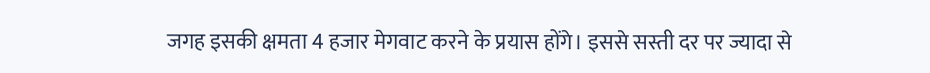जगह इसकी क्षमता 4 हजार मेगवाट करने के प्रयास होंगे। इससे सस्ती दर पर ज्यादा से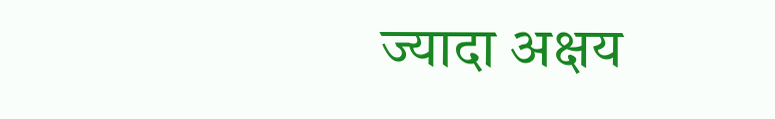ज्यादा अक्षय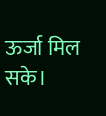ऊर्जा मिल सके।